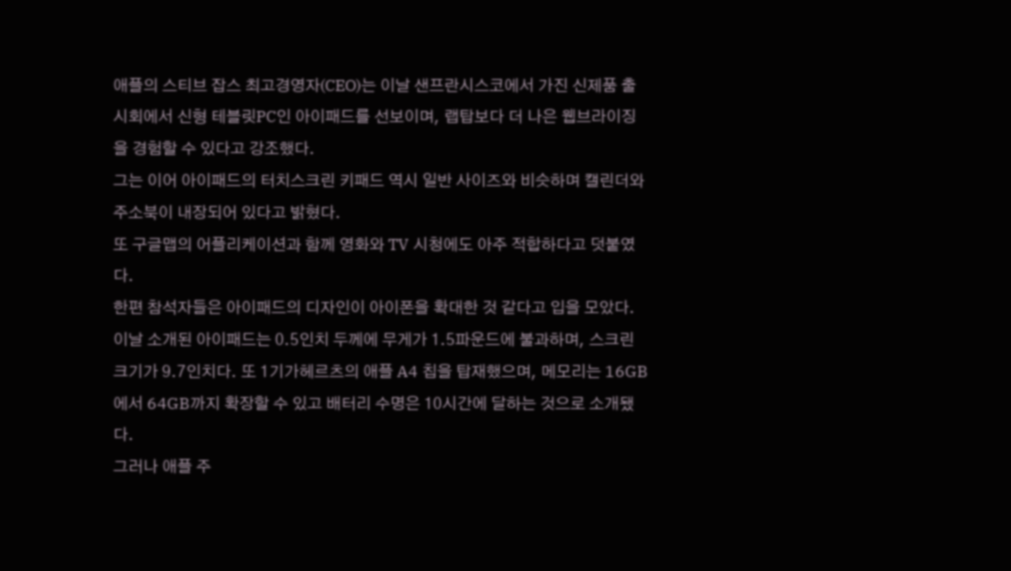애플의 스티브 잡스 최고경영자(CEO)는 이날 샌프란시스코에서 가진 신제품 출시회에서 신형 테블릿PC인 아이패드를 선보이며, 랩탑보다 더 나은 웹브라이징을 경험할 수 있다고 강조했다.
그는 이어 아이패드의 터치스크린 키패드 역시 일반 사이즈와 비슷하며 캘린더와 주소북이 내장되어 있다고 밝혔다.
또 구글맵의 어플리케이션과 함께 영화와 TV 시청에도 아주 적합하다고 덧붙였다.
한편 참석자들은 아이패드의 디자인이 아이폰을 확대한 것 같다고 입을 모았다.
이날 소개된 아이패드는 0.5인치 두께에 무게가 1.5파운드에 불과하며, 스크린 크기가 9.7인치다. 또 1기가헤르츠의 애플 A4 칩을 탑재했으며, 메모리는 16GB에서 64GB까지 확장할 수 있고 배터리 수명은 10시간에 달하는 것으로 소개됐다.
그러나 애플 주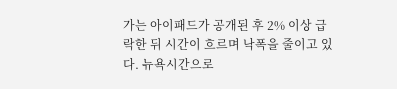가는 아이패드가 공개된 후 2% 이상 급락한 뒤 시간이 흐르며 낙폭을 줄이고 있다. 뉴욕시간으로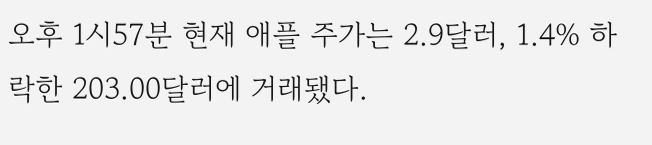오후 1시57분 현재 애플 주가는 2.9달러, 1.4% 하락한 203.00달러에 거래됐다.